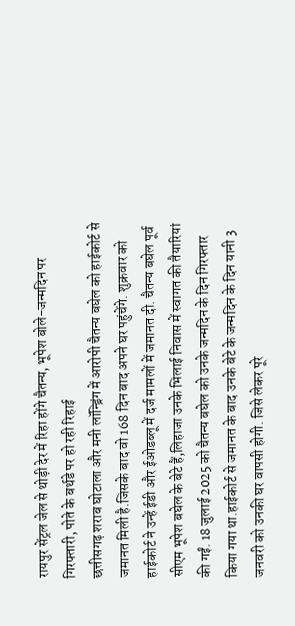रायपुर सेंट्रल जेल से थोड़ी देर में रिहा होंगे चैतन्य, भूपेश बोले-जन्मदिन पर गिरफ्तारी, पोते के बर्थडे पर हो रही रिहाई
छत्तीसगढ़ शराब घोटाला और मनी लॉन्ड्रिंग में आरोपी चैतन्य बघेल को हाईकोर्ट से जमानत मिली है.जिसके बाद वो 168 दिन बाद अपने घर पहुंचेंगे. शुक्रवार को हाईकोर्ट ने उन्हें ईडी और ईओडब्लू में दर्ज मामलों में जमानत दी. चैतन्य बघेल पूर्व सीएम भूपेश बघेल के बेटे हैं,लिहाजा उनके भिलाई निवास में स्वागत की तैयारियां की गईं. 18 जुलाई 2025 को चैतन्य बघेल को उनके जन्मदिन के दिन गिरफ्तार किया गया था.हाईकोर्ट से जमानत के बाद उनके बेटे के जन्मदिन के दिन यानी 3 जनवरी को उनकी घर वापसी होगी. जिसे लेकर पूरे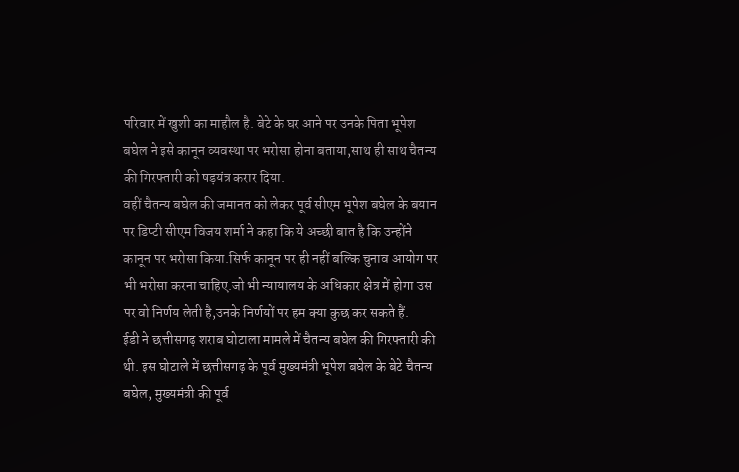परिवार में खुशी का माहौल है. बेटे के घर आने पर उनके पिता भूपेश बघेल ने इसे कानून व्यवस्था पर भरोसा होना बताया,साथ ही साथ चैतन्य की गिरफ्तारी को षड़यंत्र करार दिया.
वहीं चैतन्य बघेल की जमानत को लेकर पूर्व सीएम भूपेश बघेल के बयान पर डिप्टी सीएम विजय शर्मा ने कहा कि ये अच्छी बात है कि उन्होंने कानून पर भरोसा किया.सिर्फ कानून पर ही नहीं बल्कि चुनाव आयोग पर भी भरोसा करना चाहिए.जो भी न्यायालय के अधिकार क्षेत्र में होगा उस पर वो निर्णय लेती है,उनके निर्णयों पर हम क्या कुछ कर सकते हैं.
ईडी ने छत्तीसगढ़ शराब घोटाला मामले में चैतन्य बघेल की गिरफ्तारी की थी. इस घोटाले में छत्तीसगढ़ के पूर्व मुख्यमंत्री भूपेश बघेल के बेटे चैतन्य बघेल, मुख्यमंत्री की पूर्व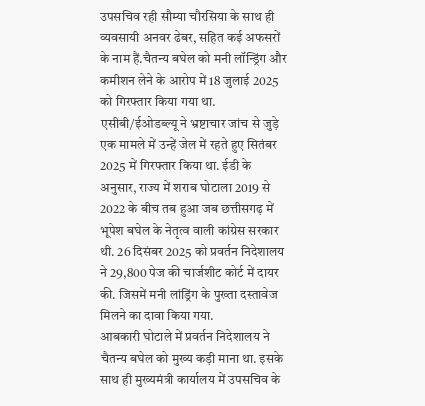उपसचिव रही सौम्या चौरसिया के साथ ही व्यवसायी अनवर ढेबर, सहित कई अफसरों के नाम हैं.चैतन्य बघेल को मनी लॉन्ड्रिंग और कमीशन लेने के आरोप में 18 जुलाई 2025 को गिरफ्तार किया गया था.
एसीबी/ईओडब्ल्यू ने भ्रष्टाचार जांच से जुड़े एक मामले में उन्हें जेल में रहते हुए सितंबर 2025 में गिरफ्तार किया था. ईडी के अनुसार, राज्य में शराब घोटाला 2019 से 2022 के बीच तब हुआ जब छत्तीसगढ़ में भूपेश बघेल के नेतृत्व वाली कांग्रेस सरकार थी. 26 दिसंबर 2025 को प्रवर्तन निदेशालय ने 29,800 पेज की चार्जशीट कोर्ट में दायर की. जिसमें मनी लांड्रिंग के पुख्ता दस्तावेज मिलने का दावा किया गया.
आबकारी घोटाले में प्रवर्तन निदेशालय ने चैतन्य बघेल को मुख्य कड़ी माना था. इसके साथ ही मुख्यमंत्री कार्यालय में उपसचिव के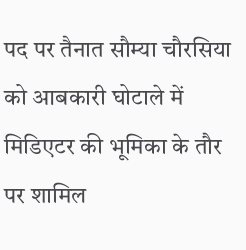पद पर तैनात सौम्या चौरसिया को आबकारी घोटाले में मिडिएटर की भूमिका के तौर पर शामिल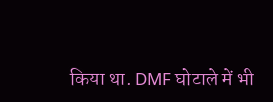किया था. DMF घोटाले में भी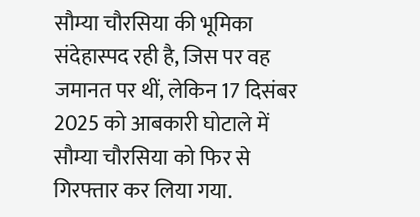सौम्या चौरसिया की भूमिका संदेहास्पद रही है, जिस पर वह जमानत पर थीं, लेकिन 17 दिसंबर 2025 को आबकारी घोटाले में सौम्या चौरसिया को फिर से गिरफ्तार कर लिया गया.